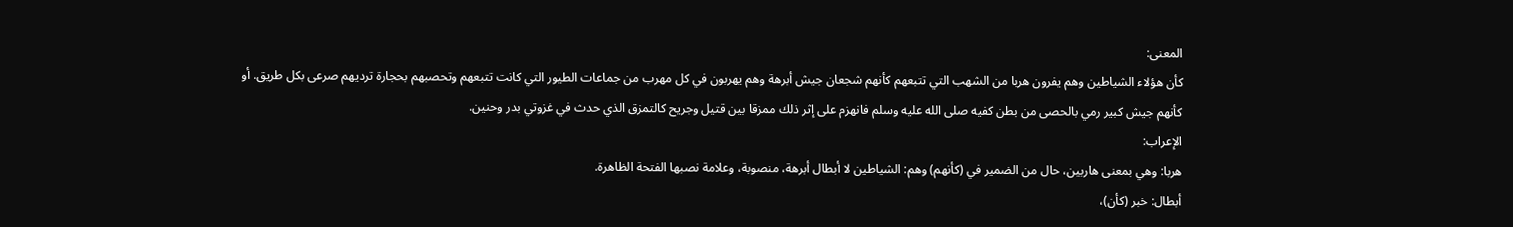المعنى:
كأن هؤلاء الشياطين وهم يفرون هربا من الشهب التي تتبعهم كأنهم شجعان جيش أبرهة وهم يهربون في كل مهرب من جماعات الطيور التي كانت تتبعهم وتحصبهم بحجارة ترديهم صرعى بكل طريق. أو كأنهم جيش كبير رمي بالحصى من بطن كفيه صلى الله عليه وسلم فانهزم على إثر ذلك ممزقا بين قتيل وجريح كالتمزق الذي حدث في غزوتي بدر وحنين.
الإعراب:
هربا: وهي بمعنى هاربين، حال من الضمير في (كأنهم) وهم: الشياطين لا أبطال أبرهة، منصوبة، وعلامة نصبها الفتحة الظاهرة.
أبطال: خبر (كأن)،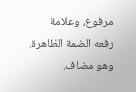مرفوع، وعلامة رفعه الضمة الظاهرة. وهو مضاف.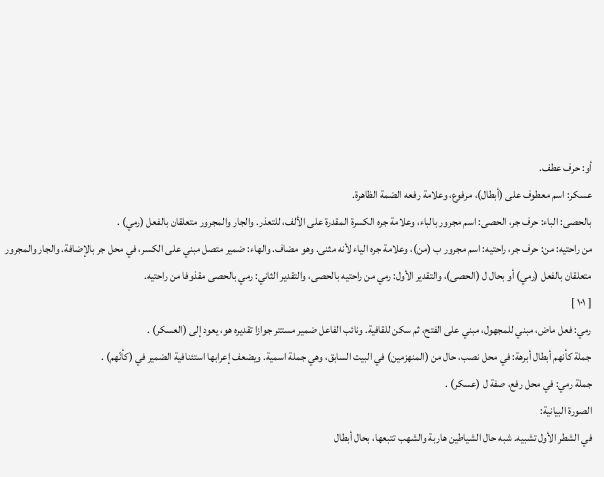أو: حرف عطف.
عسكر: اسم معطوف على (أبطال)، مرفوع، وعلامة رفعه الضمة الظاهرة.
بالحصى: الباء: حرف جر، الحصى: اسم مجرور بالباء، وعلامة جره الكسرة المقدرة على الألف، للتعذر. والجار والمجرور متعلقان بالفعل (رمي) .
من راحتيه: من: حرف جر، راحتيه: اسم مجرور ب (من)، وعلامة جره الياء لأنه مثنى. وهو مضاف. والهاء: ضمير متصل مبني على الكسر، في محل جر بالإضافة. والجار والمجرور متعلقان بالفعل (رمي) أو بحال ل (الحصى)، والتقدير الأول: رمي من راحتيه بالحصى، والتقدير الثاني: رمي بالحصى مقذوفا من راحتيه.
[ ١٠١ ]
رمي: فعل ماض، مبني للمجهول، مبني على الفتح، ثم سكن للقافية. ونائب الفاعل ضمير مستتر جوازا تقديره هو، يعود إلى (العسكر) .
جملة كأنهم أبطال أبرهة: في محل نصب، حال من (المنهزمين) في البيت السابق، وهي جملة اسمية. ويضعف إعرابها استئنافية الضمير في (كأنّهم) .
جملة رمي: في محل رفع، صفة ل (عسكر) .
الصورة البيانية:
في الشطر الأول تشبيه. شبه حال الشياطين هاربة والشهب تتبعها، بحال أبطال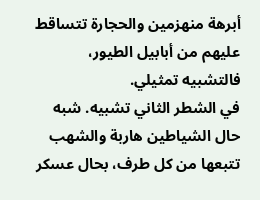أبرهة منهزمين والحجارة تتساقط عليهم من أبابيل الطيور، فالتشبيه تمثيلي.
في الشطر الثاني تشبيه. شبه حال الشياطين هاربة والشهب تتبعها من كل طرف، بحال عسكر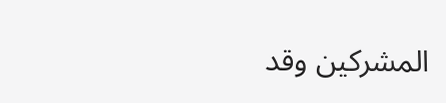المشركين وقد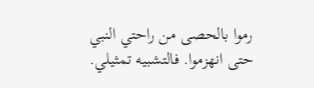رموا بالحصى من راحتي النبي حتى انهزموا. فالتشبيه تمثيلي.